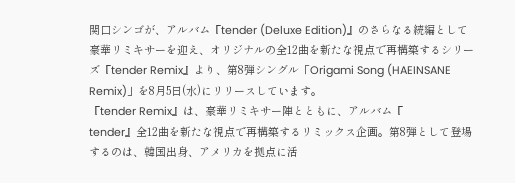関口シンゴが、アルバム『tender (Deluxe Edition)』のさらなる続編として豪華リミキサーを迎え、オリジナルの全12曲を新たな視点で再構築するシリーズ『tender Remix』より、第8弾シングル「Origami Song (HAEINSANE Remix)」を8月5日(水)にリリースしています。
『tender Remix』は、豪華リミキサー陣とともに、アルバム『
tender』全12曲を新たな視点で再構築するリミックス企画。第8弾として登場するのは、韓国出身、アメリカを拠点に活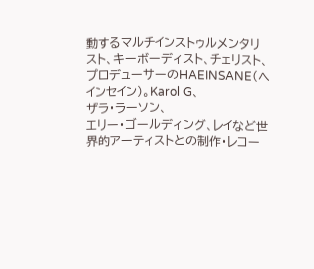動するマルチインストゥルメンタリスト、キーボーディスト、チェリスト、プロデューサーのHAEINSANE(へインセイン)。Karol G、
ザラ・ラーソン、
エリー・ゴールディング、レイなど世界的アーティストとの制作・レコー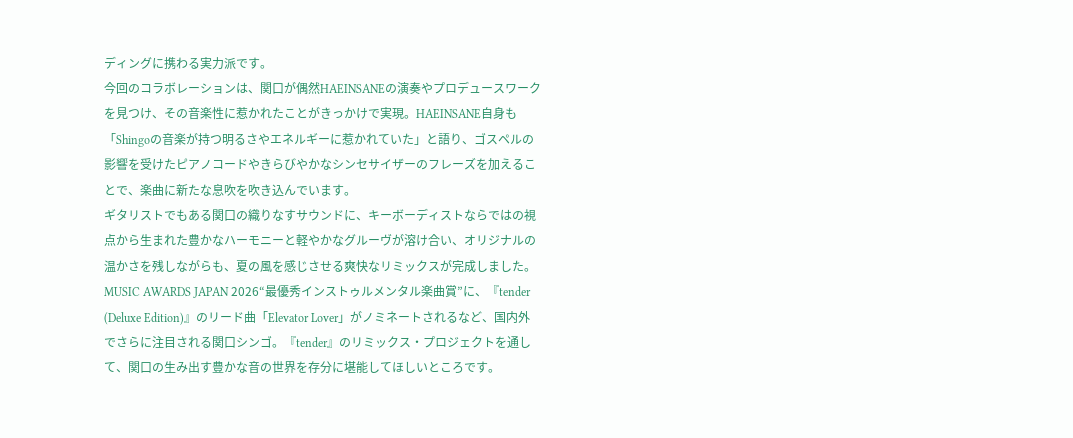ディングに携わる実力派です。
今回のコラボレーションは、関口が偶然HAEINSANEの演奏やプロデュースワークを見つけ、その音楽性に惹かれたことがきっかけで実現。HAEINSANE自身も「Shingoの音楽が持つ明るさやエネルギーに惹かれていた」と語り、ゴスペルの影響を受けたピアノコードやきらびやかなシンセサイザーのフレーズを加えることで、楽曲に新たな息吹を吹き込んでいます。
ギタリストでもある関口の織りなすサウンドに、キーボーディストならではの視点から生まれた豊かなハーモニーと軽やかなグルーヴが溶け合い、オリジナルの温かさを残しながらも、夏の風を感じさせる爽快なリミックスが完成しました。
MUSIC AWARDS JAPAN 2026“最優秀インストゥルメンタル楽曲賞”に、『tender (Deluxe Edition)』のリード曲「Elevator Lover」がノミネートされるなど、国内外でさらに注目される関口シンゴ。『tender』のリミックス・プロジェクトを通して、関口の生み出す豊かな音の世界を存分に堪能してほしいところです。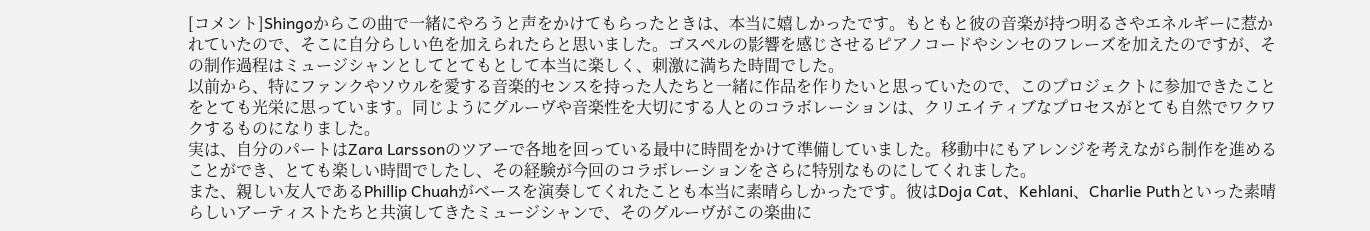[コメント]Shingoからこの曲で一緒にやろうと声をかけてもらったときは、本当に嬉しかったです。もともと彼の音楽が持つ明るさやエネルギーに惹かれていたので、そこに自分らしい色を加えられたらと思いました。ゴスペルの影響を感じさせるピアノコードやシンセのフレーズを加えたのですが、その制作過程はミュージシャンとしてとてもとして本当に楽しく、刺激に満ちた時間でした。
以前から、特にファンクやソウルを愛する音楽的センスを持った人たちと一緒に作品を作りたいと思っていたので、このプロジェクトに参加できたことをとても光栄に思っています。同じようにグルーヴや音楽性を大切にする人とのコラボレーションは、クリエイティブなプロセスがとても自然でワクワクするものになりました。
実は、自分のパートはZara Larssonのツアーで各地を回っている最中に時間をかけて準備していました。移動中にもアレンジを考えながら制作を進めることができ、とても楽しい時間でしたし、その経験が今回のコラボレーションをさらに特別なものにしてくれました。
また、親しい友人であるPhillip Chuahがベースを演奏してくれたことも本当に素晴らしかったです。彼はDoja Cat、Kehlani、Charlie Puthといった素晴らしいアーティストたちと共演してきたミュージシャンで、そのグルーヴがこの楽曲に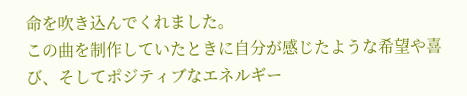命を吹き込んでくれました。
この曲を制作していたときに自分が感じたような希望や喜び、そしてポジティブなエネルギー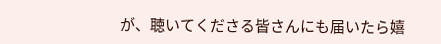が、聴いてくださる皆さんにも届いたら嬉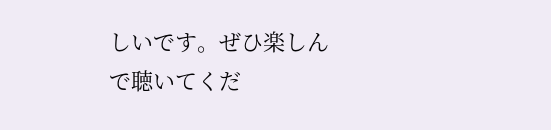しいです。ぜひ楽しんで聴いてくだ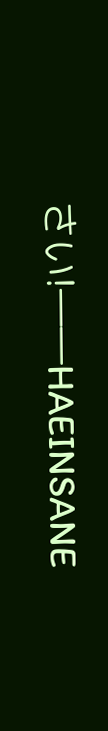さい!――HAEINSANE